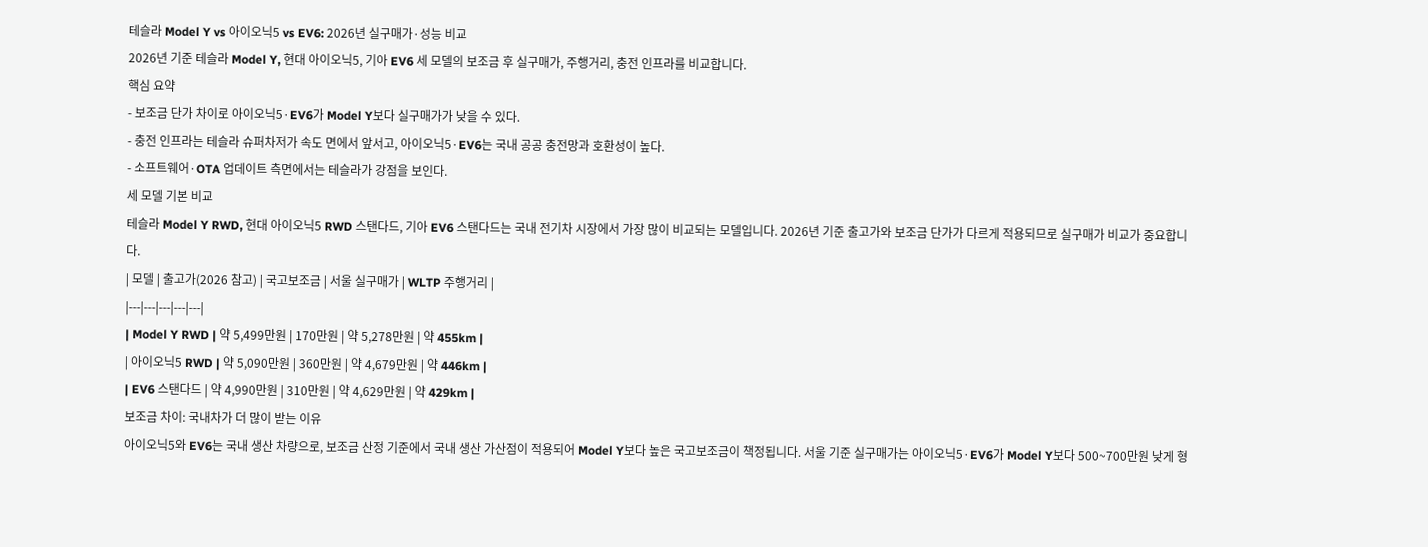테슬라 Model Y vs 아이오닉5 vs EV6: 2026년 실구매가·성능 비교
2026년 기준 테슬라 Model Y, 현대 아이오닉5, 기아 EV6 세 모델의 보조금 후 실구매가, 주행거리, 충전 인프라를 비교합니다.
핵심 요약
- 보조금 단가 차이로 아이오닉5·EV6가 Model Y보다 실구매가가 낮을 수 있다.
- 충전 인프라는 테슬라 슈퍼차저가 속도 면에서 앞서고, 아이오닉5·EV6는 국내 공공 충전망과 호환성이 높다.
- 소프트웨어·OTA 업데이트 측면에서는 테슬라가 강점을 보인다.
세 모델 기본 비교
테슬라 Model Y RWD, 현대 아이오닉5 RWD 스탠다드, 기아 EV6 스탠다드는 국내 전기차 시장에서 가장 많이 비교되는 모델입니다. 2026년 기준 출고가와 보조금 단가가 다르게 적용되므로 실구매가 비교가 중요합니다.
| 모델 | 출고가(2026 참고) | 국고보조금 | 서울 실구매가 | WLTP 주행거리 |
|---|---|---|---|---|
| Model Y RWD | 약 5,499만원 | 170만원 | 약 5,278만원 | 약 455km |
| 아이오닉5 RWD | 약 5,090만원 | 360만원 | 약 4,679만원 | 약 446km |
| EV6 스탠다드 | 약 4,990만원 | 310만원 | 약 4,629만원 | 약 429km |
보조금 차이: 국내차가 더 많이 받는 이유
아이오닉5와 EV6는 국내 생산 차량으로, 보조금 산정 기준에서 국내 생산 가산점이 적용되어 Model Y보다 높은 국고보조금이 책정됩니다. 서울 기준 실구매가는 아이오닉5·EV6가 Model Y보다 500~700만원 낮게 형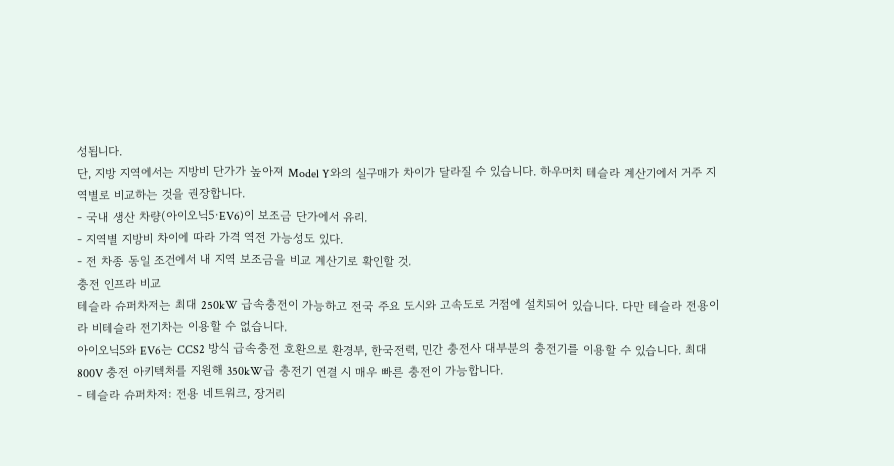성됩니다.
단, 지방 지역에서는 지방비 단가가 높아져 Model Y와의 실구매가 차이가 달라질 수 있습니다. 하우머치 테슬라 계산기에서 거주 지역별로 비교하는 것을 권장합니다.
- 국내 생산 차량(아이오닉5·EV6)이 보조금 단가에서 유리.
- 지역별 지방비 차이에 따라 가격 역전 가능성도 있다.
- 전 차종 동일 조건에서 내 지역 보조금을 비교 계산기로 확인할 것.
충전 인프라 비교
테슬라 슈퍼차저는 최대 250kW 급속충전이 가능하고 전국 주요 도시와 고속도로 거점에 설치되어 있습니다. 다만 테슬라 전용이라 비테슬라 전기차는 이용할 수 없습니다.
아이오닉5와 EV6는 CCS2 방식 급속충전 호환으로 환경부, 한국전력, 민간 충전사 대부분의 충전기를 이용할 수 있습니다. 최대 800V 충전 아키텍처를 지원해 350kW급 충전기 연결 시 매우 빠른 충전이 가능합니다.
- 테슬라 슈퍼차저: 전용 네트워크, 장거리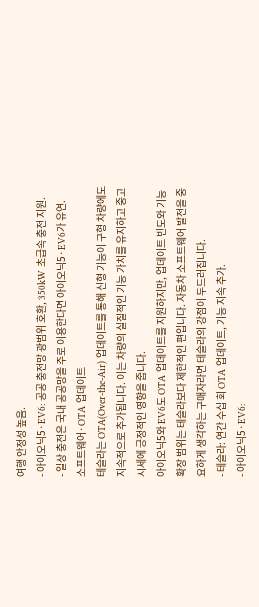여행 안정성 높음.
- 아이오닉5·EV6: 공공 충전망 광범위 호환, 350kW 초급속 충전 지원.
- 일상 충전은 국내 공공망을 주로 이용한다면 아이오닉5·EV6가 유연.
소프트웨어·OTA 업데이트
테슬라는 OTA(Over-the-Air) 업데이트를 통해 신형 기능이 구형 차량에도 지속적으로 추가됩니다. 이는 차량의 실질적인 기능 가치를 유지하고 중고 시세에 긍정적인 영향을 줍니다.
아이오닉5와 EV6도 OTA 업데이트를 지원하지만, 업데이트 빈도와 기능 확장 범위는 테슬라보다 제한적인 편입니다. 자동차 소프트웨어 발전을 중요하게 생각하는 구매자라면 테슬라의 강점이 두드러집니다.
- 테슬라: 연간 수십 회 OTA 업데이트, 기능 지속 추가.
- 아이오닉5·EV6: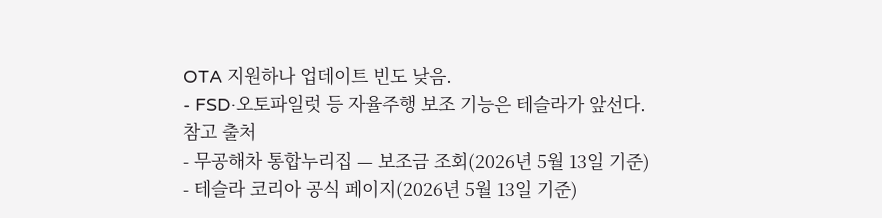OTA 지원하나 업데이트 빈도 낮음.
- FSD·오토파일럿 등 자율주행 보조 기능은 테슬라가 앞선다.
참고 출처
- 무공해차 통합누리집 — 보조금 조회(2026년 5월 13일 기준)
- 테슬라 코리아 공식 페이지(2026년 5월 13일 기준)